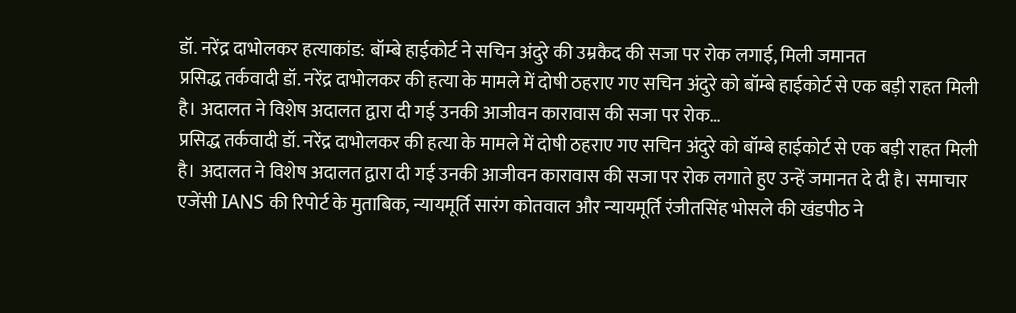डॉ. नरेंद्र दाभोलकर हत्याकांड: बॉम्बे हाईकोर्ट ने सचिन अंदुरे की उम्रकैद की सजा पर रोक लगाई, मिली जमानत
प्रसिद्ध तर्कवादी डॉ. नरेंद्र दाभोलकर की हत्या के मामले में दोषी ठहराए गए सचिन अंदुरे को बॉम्बे हाईकोर्ट से एक बड़ी राहत मिली है। अदालत ने विशेष अदालत द्वारा दी गई उनकी आजीवन कारावास की सजा पर रोक…
प्रसिद्ध तर्कवादी डॉ. नरेंद्र दाभोलकर की हत्या के मामले में दोषी ठहराए गए सचिन अंदुरे को बॉम्बे हाईकोर्ट से एक बड़ी राहत मिली है। अदालत ने विशेष अदालत द्वारा दी गई उनकी आजीवन कारावास की सजा पर रोक लगाते हुए उन्हें जमानत दे दी है। समाचार एजेंसी IANS की रिपोर्ट के मुताबिक, न्यायमूर्ति सारंग कोतवाल और न्यायमूर्ति रंजीतसिंह भोसले की खंडपीठ ने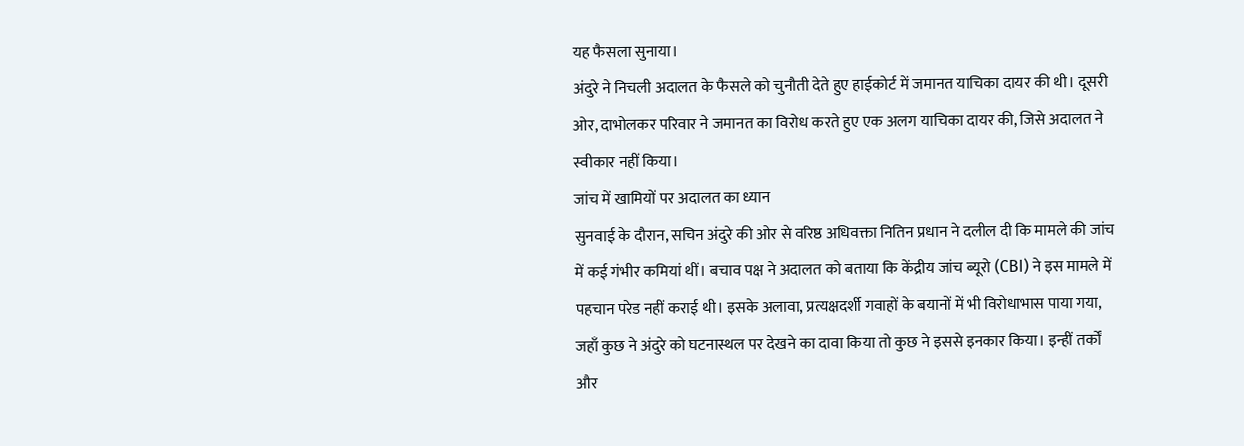यह फैसला सुनाया।
अंदुरे ने निचली अदालत के फैसले को चुनौती देते हुए हाईकोर्ट में जमानत याचिका दायर की थी। दूसरी ओर, दाभोलकर परिवार ने जमानत का विरोध करते हुए एक अलग याचिका दायर की, जिसे अदालत ने स्वीकार नहीं किया।
जांच में खामियों पर अदालत का ध्यान
सुनवाई के दौरान, सचिन अंदुरे की ओर से वरिष्ठ अधिवक्ता नितिन प्रधान ने दलील दी कि मामले की जांच में कई गंभीर कमियां थीं। बचाव पक्ष ने अदालत को बताया कि केंद्रीय जांच ब्यूरो (CBI) ने इस मामले में पहचान परेड नहीं कराई थी। इसके अलावा, प्रत्यक्षदर्शी गवाहों के बयानों में भी विरोधाभास पाया गया, जहाँ कुछ ने अंदुरे को घटनास्थल पर देखने का दावा किया तो कुछ ने इससे इनकार किया। इन्हीं तर्कों और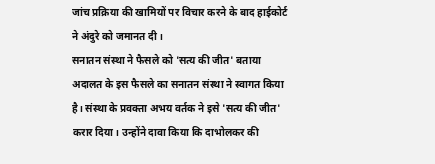जांच प्रक्रिया की खामियों पर विचार करने के बाद हाईकोर्ट ने अंदुरे को जमानत दी।
सनातन संस्था ने फैसले को 'सत्य की जीत' बताया
अदालत के इस फैसले का सनातन संस्था ने स्वागत किया है। संस्था के प्रवक्ता अभय वर्तक ने इसे 'सत्य की जीत' करार दिया। उन्होंने दावा किया कि दाभोलकर की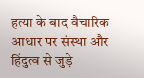हत्या के बाद वैचारिक आधार पर संस्था और हिंदुत्व से जुड़े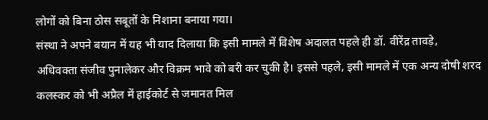लोगों को बिना ठोस सबूतों के निशाना बनाया गया।
संस्था ने अपने बयान में यह भी याद दिलाया कि इसी मामले में विशेष अदालत पहले ही डॉ. वीरेंद्र तावड़े, अधिवक्ता संजीव पुनालेकर और विक्रम भावे को बरी कर चुकी है। इससे पहले, इसी मामले में एक अन्य दोषी शरद कलस्कर को भी अप्रैल में हाईकोर्ट से जमानत मिल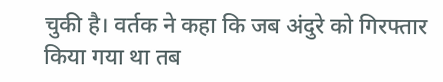चुकी है। वर्तक ने कहा कि जब अंदुरे को गिरफ्तार किया गया था तब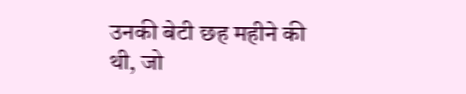उनकी बेटी छह महीने की थी, जो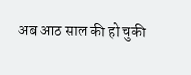अब आठ साल की हो चुकी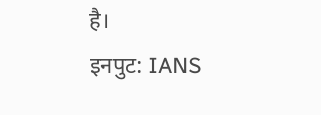है।
इनपुट: IANS